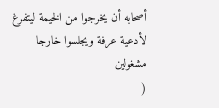أصحابه أن يخرجوا من الخيمة ليتفرغ لأدعية عرفة ويجلسوا خارجا مشغولين
(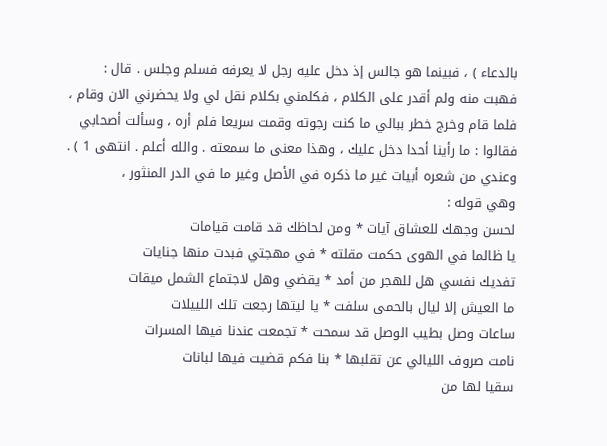بالدعاء ) ، فبينما هو جالس إذ دخل عليه رجل لا يعرفه فسلم وجلس . قال :
فهبت منه ولم أقدر على الكلام ، فكلمني بكلام نقل لي ولا يحضرني الان وقام ،
فلما قام وخرج خطر ببالي ما كنت رجوته وقمت سريعا فلم أره ، وسألت أصحابي
فقالوا : ما رأينا أحدا دخل عليك ، وهذا معنى ما سمعته . والله أعلم . انتهى 1 ) .
وعندي من شعره أبيات غير ما ذكره في الأصل وغير ما في الدر المنثور ،
وهي قوله :
لحسن وجهك للعشاق آيات * ومن لحاظك قد قامت قيامات
يا ظالما في الهوى حكمت مقلته * في مهجتي فبدت منها جنايات
تفديك نفسي هل للهجر من أمد * يقضي وهل لاجتماع الشمل ميقات
ما العيش إلا ليال بالحمى سلفت * يا ليتها رجعت تلك اللييلات
ساعات وصل بطيب الوصل قد سمحت * تجمعت عندنا فيها المسرات
نامت صروف الليالي عن تقلبها * بنا فكم قضيت فيها لبانات
سقيا لها من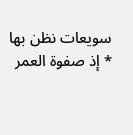سويعات نظن بها * إذ صفوة العمر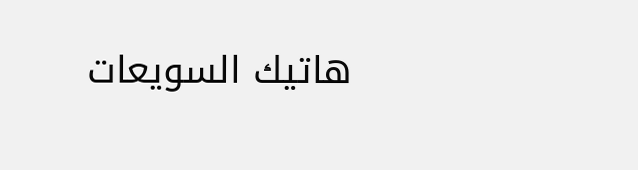هاتيك السويعات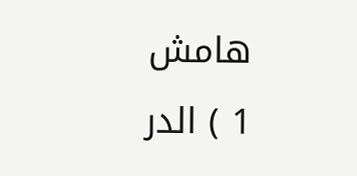هامش
1 ) الدر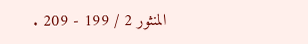المنثور 2 / 199 - 209 .